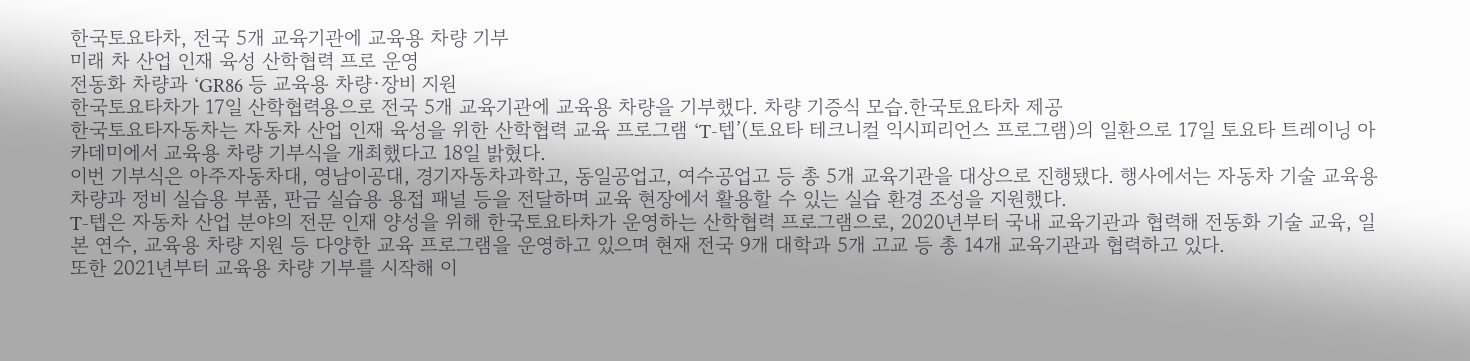한국토요타차, 전국 5개 교육기관에 교육용 차량 기부
미래 차 산업 인재 육성 산학협력 프로 운영
전동화 차량과 ‘GR86 등 교육용 차량·장비 지원
한국토요타차가 17일 산학협력용으로 전국 5개 교육기관에 교육용 차량을 기부했다. 차량 기증식 모습.한국토요타차 제공
한국토요타자동차는 자동차 산업 인재 육성을 위한 산학협력 교육 프로그램 ‘T-텝’(토요타 테크니컬 익시피리언스 프로그램)의 일환으로 17일 토요타 트레이닝 아카데미에서 교육용 차량 기부식을 개최했다고 18일 밝혔다.
이번 기부식은 아주자동차대, 영남이공대, 경기자동차과학고, 동일공업고, 여수공업고 등 총 5개 교육기관을 대상으로 진행됐다. 행사에서는 자동차 기술 교육용 차량과 정비 실습용 부품, 판금 실습용 용접 패널 등을 전달하며 교육 현장에서 활용할 수 있는 실습 환경 조성을 지원했다.
T-텝은 자동차 산업 분야의 전문 인재 양성을 위해 한국토요타차가 운영하는 산학협력 프로그램으로, 2020년부터 국내 교육기관과 협력해 전동화 기술 교육, 일본 연수, 교육용 차량 지원 등 다양한 교육 프로그램을 운영하고 있으며 현재 전국 9개 대학과 5개 고교 등 총 14개 교육기관과 협력하고 있다.
또한 2021년부터 교육용 차량 기부를 시작해 이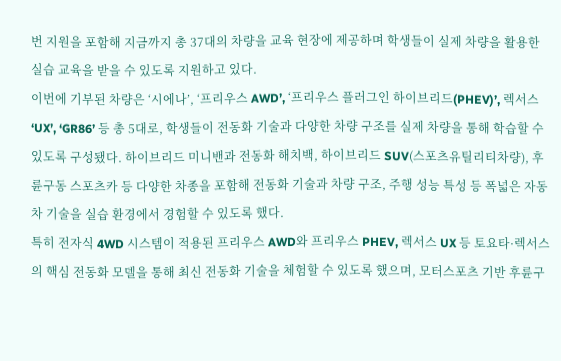번 지원을 포함해 지금까지 총 37대의 차량을 교육 현장에 제공하며 학생들이 실제 차량을 활용한 실습 교육을 받을 수 있도록 지원하고 있다.
이번에 기부된 차량은 ‘시에나’, ‘프리우스 AWD’, ‘프리우스 플러그인 하이브리드(PHEV)’, 렉서스 ‘UX’, ‘GR86’ 등 총 5대로, 학생들이 전동화 기술과 다양한 차량 구조를 실제 차량을 통해 학습할 수 있도록 구성됐다. 하이브리드 미니밴과 전동화 해치백, 하이브리드 SUV(스포츠유틸리티차량), 후륜구동 스포츠카 등 다양한 차종을 포함해 전동화 기술과 차량 구조, 주행 성능 특성 등 폭넓은 자동차 기술을 실습 환경에서 경험할 수 있도록 했다.
특히 전자식 4WD 시스템이 적용된 프리우스 AWD와 프리우스 PHEV, 렉서스 UX 등 토요타·렉서스의 핵심 전동화 모델을 통해 최신 전동화 기술을 체험할 수 있도록 했으며, 모터스포츠 기반 후륜구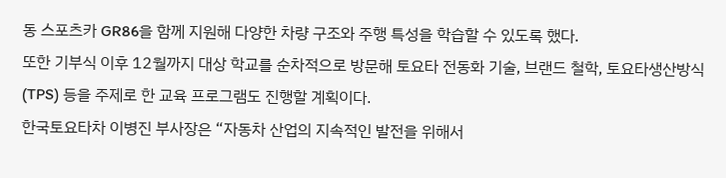동 스포츠카 GR86을 함께 지원해 다양한 차량 구조와 주행 특성을 학습할 수 있도록 했다.
또한 기부식 이후 12월까지 대상 학교를 순차적으로 방문해 토요타 전동화 기술, 브랜드 철학, 토요타생산방식(TPS) 등을 주제로 한 교육 프로그램도 진행할 계획이다.
한국토요타차 이병진 부사장은 “자동차 산업의 지속적인 발전을 위해서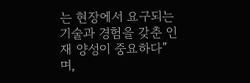는 현장에서 요구되는 기술과 경험을 갖춘 인재 양성이 중요하다”며,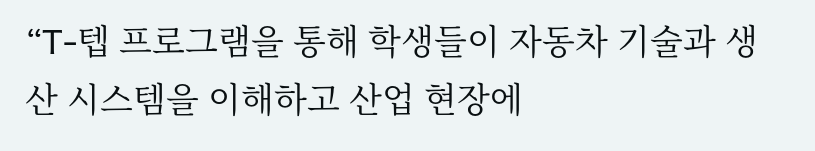“T-텝 프로그램을 통해 학생들이 자동차 기술과 생산 시스템을 이해하고 산업 현장에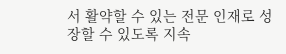서 활약할 수 있는 전문 인재로 성장할 수 있도록 지속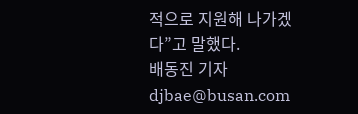적으로 지원해 나가겠다”고 말했다.
배동진 기자 djbae@busan.com